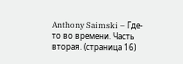Anthony Saimski – Где-то во времени. Часть вторая. (страница 16)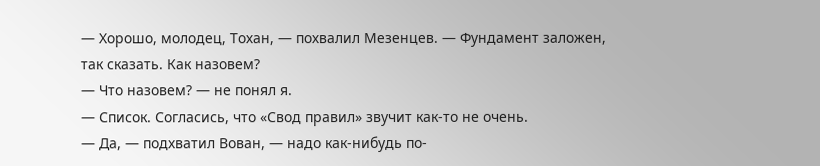— Хорошо, молодец, Тохан, — похвалил Мезенцев. — Фундамент заложен, так сказать. Как назовем?
— Что назовем? — не понял я.
— Список. Согласись, что «Свод правил» звучит как-то не очень.
— Да, — подхватил Вован, — надо как-нибудь по-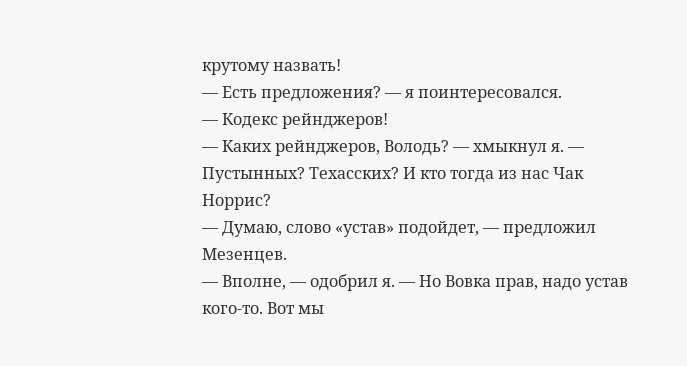крутому назвать!
— Есть предложения? — я поинтересовался.
— Кодекс рейнджеров!
— Каких рейнджеров, Володь? — хмыкнул я. — Пустынных? Техасских? И кто тогда из нас Чак Норрис?
— Думаю, слово «устав» подойдет, — предложил Мезенцев.
— Вполне, — одобрил я. — Но Вовка прав, надо устав кого-то. Вот мы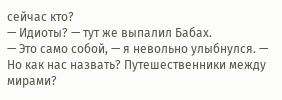сейчас кто?
— Идиоты? — тут же выпалил Бабах.
— Это само собой, — я невольно улыбнулся. — Но как нас назвать? Путешественники между мирами?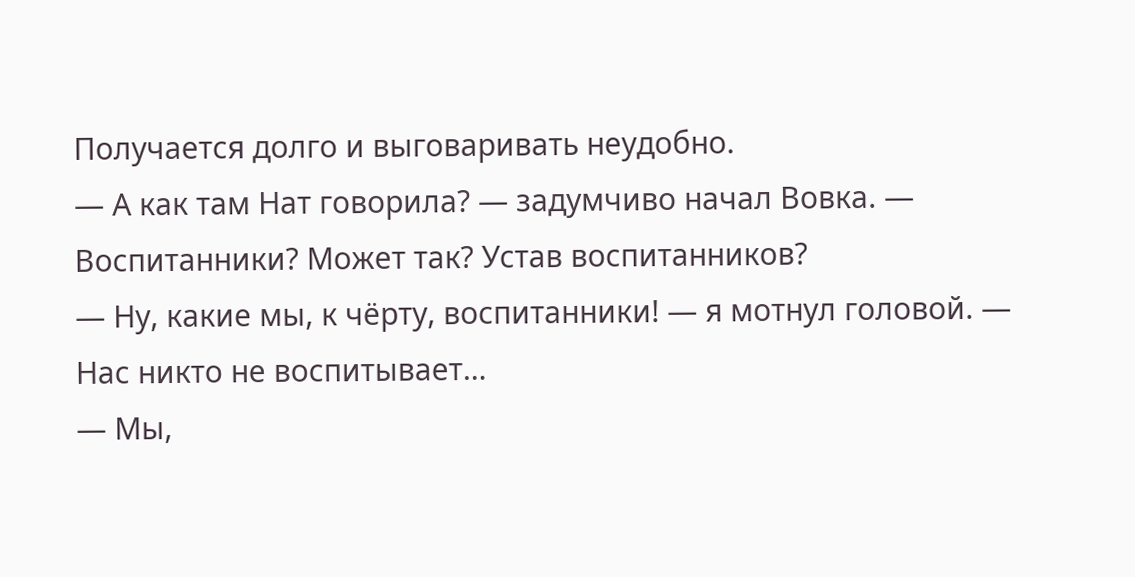Получается долго и выговаривать неудобно.
— А как там Нат говорила? — задумчиво начал Вовка. — Воспитанники? Может так? Устав воспитанников?
— Ну, какие мы, к чёрту, воспитанники! — я мотнул головой. — Нас никто не воспитывает…
— Мы,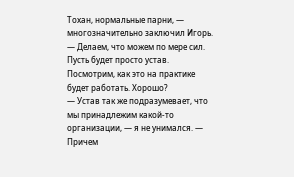Тохан, нормальные парни, — многозначительно заключил Игорь. — Делаем, что можем по мере сил. Пусть будет просто устав. Посмотрим, как это на практике будет работать. Хорошо?
— Устав так же подразумевает, что мы принадлежим какой-то организации, — я не унимался. — Причем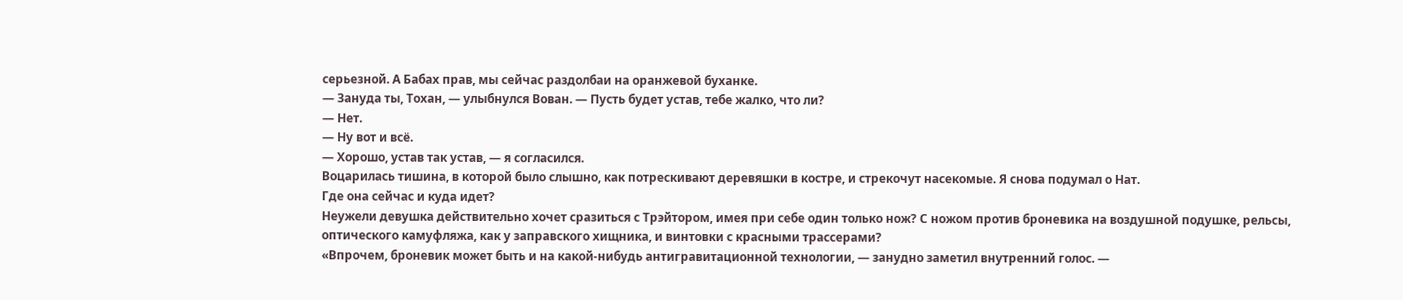серьезной. А Бабах прав, мы сейчас раздолбаи на оранжевой буханке.
— Зануда ты, Тохан, — улыбнулся Вован. — Пусть будет устав, тебе жалко, что ли?
— Нет.
— Ну вот и всё.
— Хорошо, устав так устав, — я согласился.
Воцарилась тишина, в которой было слышно, как потрескивают деревяшки в костре, и стрекочут насекомые. Я снова подумал о Нат.
Где она сейчас и куда идет?
Неужели девушка действительно хочет сразиться с Трэйтором, имея при себе один только нож? С ножом против броневика на воздушной подушке, рельсы, оптического камуфляжа, как у заправского хищника, и винтовки с красными трассерами?
«Впрочем, броневик может быть и на какой-нибудь антигравитационной технологии, — занудно заметил внутренний голос. —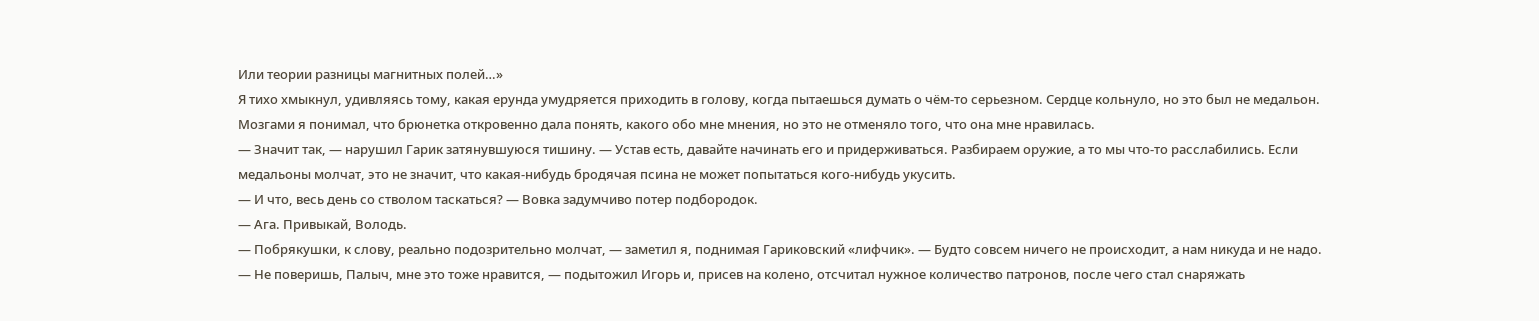Или теории разницы магнитных полей…»
Я тихо хмыкнул, удивляясь тому, какая ерунда умудряется приходить в голову, когда пытаешься думать о чём-то серьезном. Сердце кольнуло, но это был не медальон. Мозгами я понимал, что брюнетка откровенно дала понять, какого обо мне мнения, но это не отменяло того, что она мне нравилась.
— Значит так, — нарушил Гарик затянувшуюся тишину. — Устав есть, давайте начинать его и придерживаться. Разбираем оружие, а то мы что-то расслабились. Если медальоны молчат, это не значит, что какая-нибудь бродячая псина не может попытаться кого-нибудь укусить.
— И что, весь день со стволом таскаться? — Вовка задумчиво потер подбородок.
— Ага. Привыкай, Володь.
— Побрякушки, к слову, реально подозрительно молчат, — заметил я, поднимая Гариковский «лифчик». — Будто совсем ничего не происходит, а нам никуда и не надо.
— Не поверишь, Палыч, мне это тоже нравится, — подытожил Игорь и, присев на колено, отсчитал нужное количество патронов, после чего стал снаряжать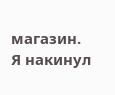магазин.
Я накинул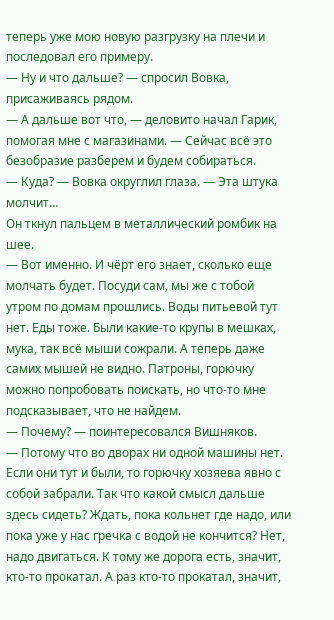теперь уже мою новую разгрузку на плечи и последовал его примеру.
— Ну и что дальше? — спросил Вовка, присаживаясь рядом.
— А дальше вот что, — деловито начал Гарик, помогая мне с магазинами. — Сейчас всё это безобразие разберем и будем собираться.
— Куда? — Вовка округлил глаза. — Эта штука молчит…
Он ткнул пальцем в металлический ромбик на шее.
— Вот именно. И чёрт его знает, сколько еще молчать будет. Посуди сам, мы же с тобой утром по домам прошлись. Воды питьевой тут нет. Еды тоже. Были какие-то крупы в мешках, мука, так всё мыши сожрали. А теперь даже самих мышей не видно. Патроны, горючку можно попробовать поискать, но что-то мне подсказывает, что не найдем.
— Почему? — поинтересовался Вишняков.
— Потому что во дворах ни одной машины нет. Если они тут и были, то горючку хозяева явно с собой забрали. Так что какой смысл дальше здесь сидеть? Ждать, пока кольнет где надо, или пока уже у нас гречка с водой не кончится? Нет, надо двигаться. К тому же дорога есть, значит, кто-то прокатал. А раз кто-то прокатал, значит,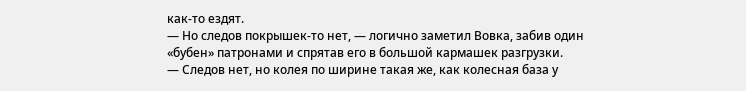как-то ездят.
— Но следов покрышек-то нет, — логично заметил Вовка, забив один «бубен» патронами и спрятав его в большой кармашек разгрузки.
— Следов нет, но колея по ширине такая же, как колесная база у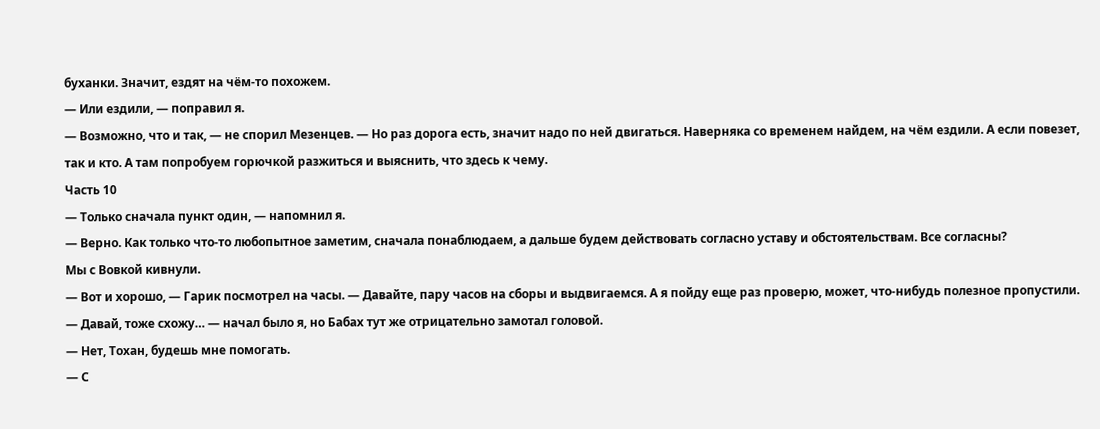буханки. Значит, ездят на чём-то похожем.
— Или ездили, — поправил я.
— Возможно, что и так, — не спорил Мезенцев. — Но раз дорога есть, значит надо по ней двигаться. Наверняка со временем найдем, на чём ездили. А если повезет, так и кто. А там попробуем горючкой разжиться и выяснить, что здесь к чему.
Часть 10
— Только сначала пункт один, — напомнил я.
— Верно. Как только что-то любопытное заметим, сначала понаблюдаем, а дальше будем действовать согласно уставу и обстоятельствам. Все согласны?
Мы с Вовкой кивнули.
— Вот и хорошо, — Гарик посмотрел на часы. — Давайте, пару часов на сборы и выдвигаемся. А я пойду еще раз проверю, может, что-нибудь полезное пропустили.
— Давай, тоже схожу… — начал было я, но Бабах тут же отрицательно замотал головой.
— Нет, Тохан, будешь мне помогать.
— С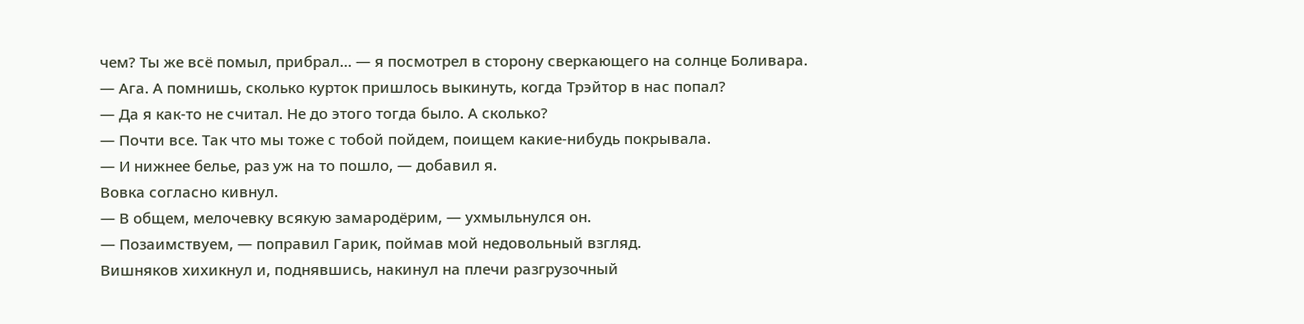чем? Ты же всё помыл, прибрал… — я посмотрел в сторону сверкающего на солнце Боливара.
— Ага. А помнишь, сколько курток пришлось выкинуть, когда Трэйтор в нас попал?
— Да я как-то не считал. Не до этого тогда было. А сколько?
— Почти все. Так что мы тоже с тобой пойдем, поищем какие-нибудь покрывала.
— И нижнее белье, раз уж на то пошло, — добавил я.
Вовка согласно кивнул.
— В общем, мелочевку всякую замародёрим, — ухмыльнулся он.
— Позаимствуем, — поправил Гарик, поймав мой недовольный взгляд.
Вишняков хихикнул и, поднявшись, накинул на плечи разгрузочный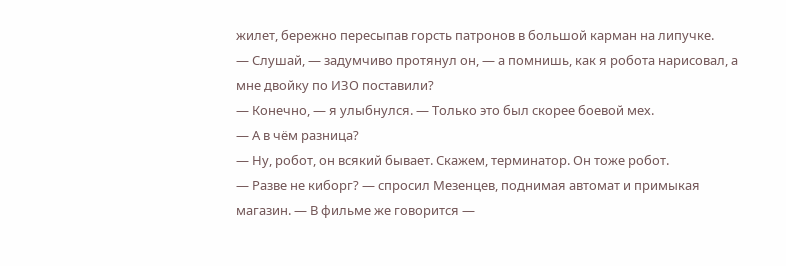жилет, бережно пересыпав горсть патронов в большой карман на липучке.
— Слушай, — задумчиво протянул он, — а помнишь, как я робота нарисовал, а мне двойку по ИЗО поставили?
— Конечно, — я улыбнулся. — Только это был скорее боевой мех.
— А в чём разница?
— Ну, робот, он всякий бывает. Скажем, терминатор. Он тоже робот.
— Разве не киборг? — спросил Мезенцев, поднимая автомат и примыкая магазин. — В фильме же говорится —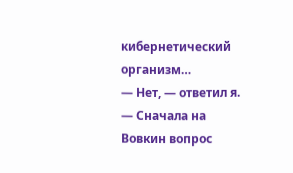кибернетический организм…
— Нет, — ответил я. — Сначала на Вовкин вопрос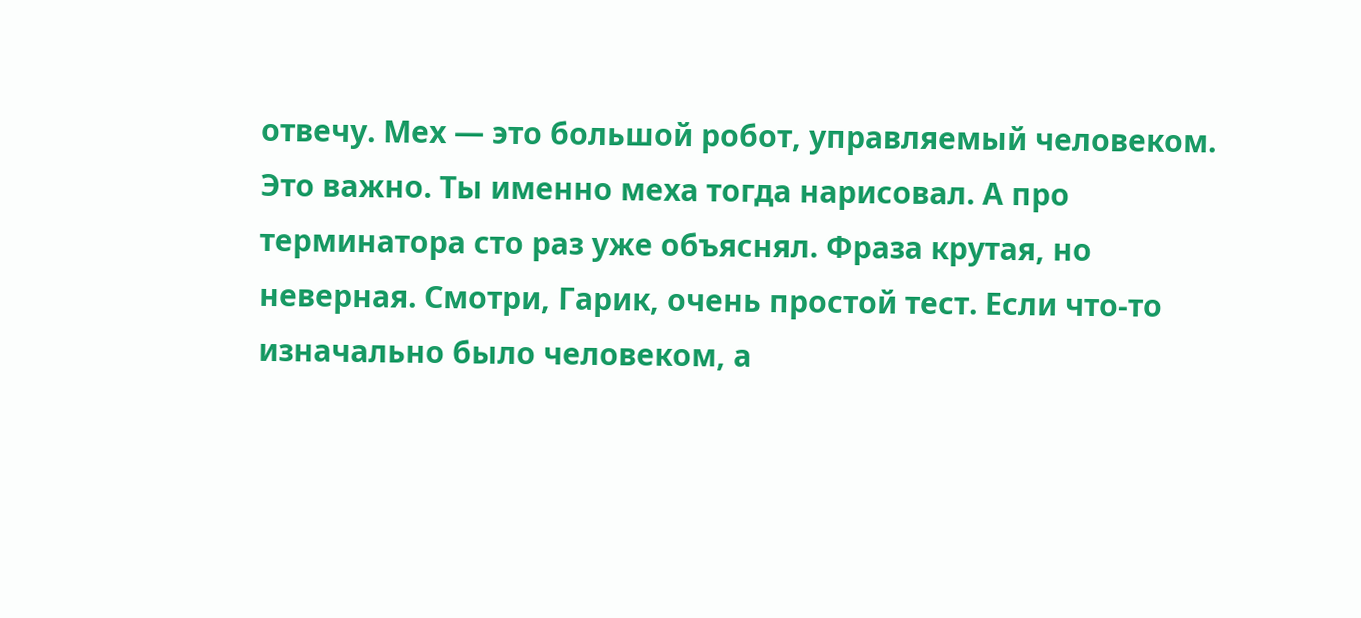отвечу. Мех — это большой робот, управляемый человеком. Это важно. Ты именно меха тогда нарисовал. А про терминатора сто раз уже объяснял. Фраза крутая, но неверная. Смотри, Гарик, очень простой тест. Если что-то изначально было человеком, а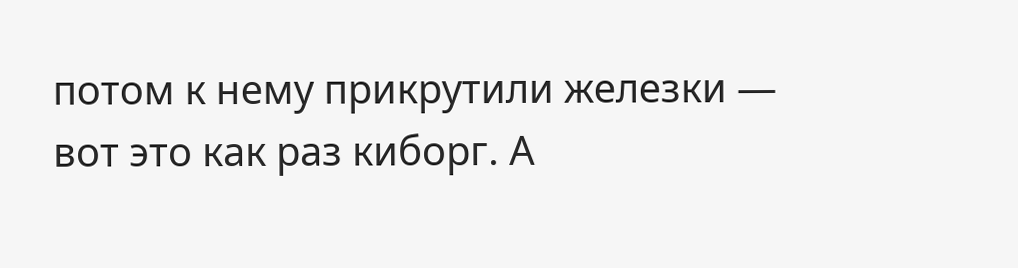потом к нему прикрутили железки — вот это как раз киборг. А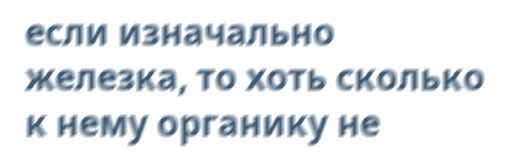если изначально железка, то хоть сколько к нему органику не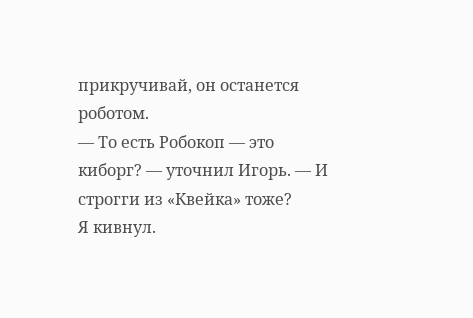прикручивай, он останется роботом.
— То есть Робокоп — это киборг? — уточнил Игорь. — И строгги из «Квейка» тоже?
Я кивнул.